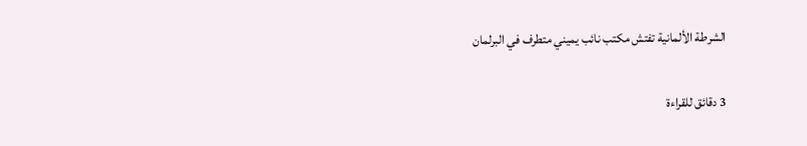الشرطة الألمانية تفتش مكتب نائب يميني متطرف في البرلمان

3 دقائق للقراءة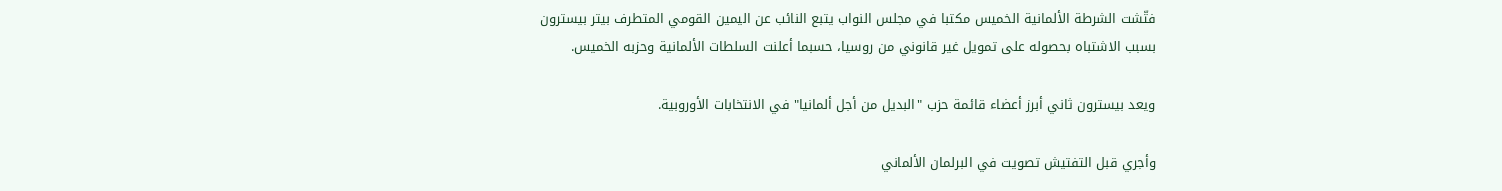فتّشت الشرطة الألمانية الخميس مكتبا في مجلس النواب يتبع النائب عن اليمين القومي المتطرف بيتر بيسترون بسبب الاشتباه بحصوله على تمويل غير قانوني من روسيا، حسبما أعلنت السلطات الألمانية وحزبه الخميس.

ويعد بيسترون ثاني أبرز أعضاء قائمة حزب "البديل من أجل ألمانيا" في الانتخابات الأوروبية.

وأجري قبل التفتيش تصويت في البرلمان الألماني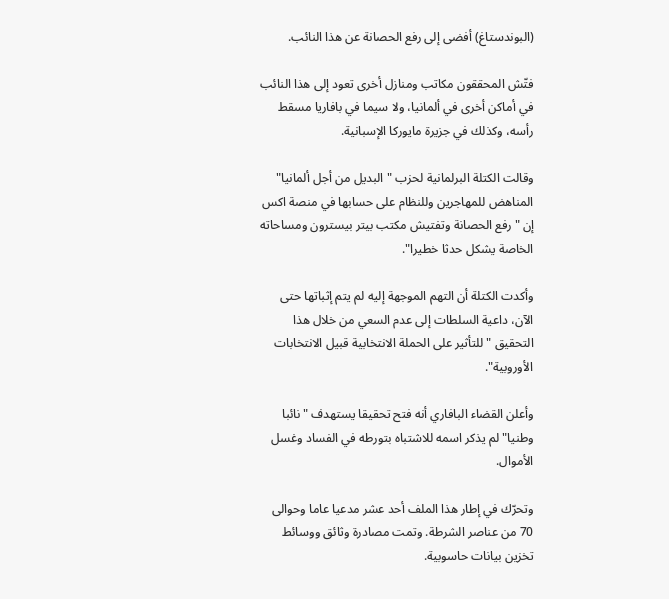(البوندستاغ) أفضى إلى رفع الحصانة عن هذا النائب.

فتّش المحققون مكاتب ومنازل أخرى تعود إلى هذا النائب في أماكن أخرى في ألمانيا، ولا سيما في بافاريا مسقط رأسه، وكذلك في جزيرة مايوركا الإسبانية.

وقالت الكتلة البرلمانية لحزب "البديل من أجل ألمانيا" المناهض للمهاجرين وللنظام على حسابها في منصة اكس إن "رفع الحصانة وتفتيش مكتب بيتر بيسترون ومساحاته الخاصة يشكل حدثا خطيرا".

وأكدت الكتلة أن التهم الموجهة إليه لم يتم إثباتها حتى الآن، داعية السلطات إلى عدم السعي من خلال هذا التحقيق "للتأثير على الحملة الانتخابية قبيل الانتخابات الأوروبية".

وأعلن القضاء البافاري أنه فتح تحقيقا يستهدف "نائبا وطنيا" لم يذكر اسمه للاشتباه بتورطه في الفساد وغسل الأموال.

وتحرّك في إطار هذا الملف أحد عشر مدعيا عاما وحوالى 70 من عناصر الشرطة. وتمت مصادرة وثائق ووسائط تخزين بيانات حاسوبية.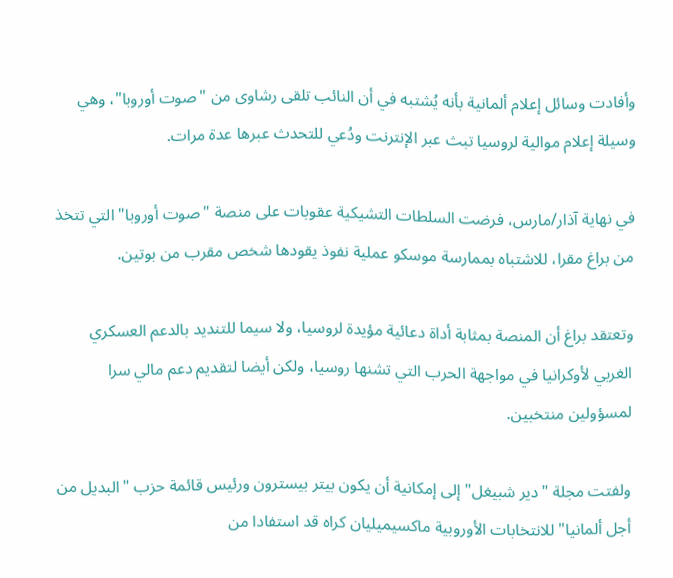وأفادت وسائل إعلام ألمانية بأنه يُشتبه في أن النائب تلقى رشاوى من "صوت أوروبا"، وهي وسيلة إعلام موالية لروسيا تبث عبر الإنترنت ودُعي للتحدث عبرها عدة مرات.

في نهاية آذار/مارس، فرضت السلطات التشيكية عقوبات على منصة "صوت أوروبا" التي تتخذ من براغ مقرا، للاشتباه بممارسة موسكو عملية نفوذ يقودها شخص مقرب من بوتين.

وتعتقد براغ أن المنصة بمثابة أداة دعائية مؤيدة لروسيا، ولا سيما للتنديد بالدعم العسكري الغربي لأوكرانيا في مواجهة الحرب التي تشنها روسيا، ولكن أيضا لتقديم دعم مالي سرا لمسؤولين منتخبين.

ولفتت مجلة "دير شبيغل" إلى إمكانية أن يكون بيتر بيسترون ورئيس قائمة حزب "البديل من أجل ألمانيا" للانتخابات الأوروبية ماكسيميليان كراه قد استفادا من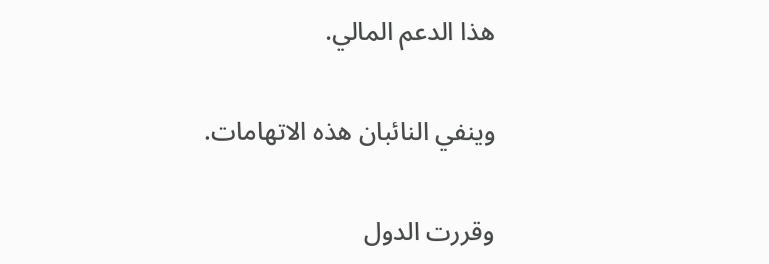هذا الدعم المالي.

وينفي النائبان هذه الاتهامات.

وقررت الدول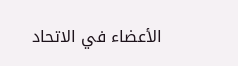الأعضاء في الاتحاد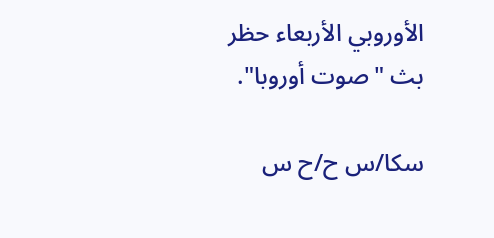الأوروبي الأربعاء حظر بث "صوت أوروبا".

سكا/س ح/ح س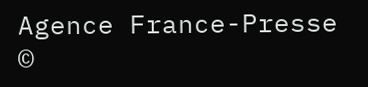Agence France-Presse ©